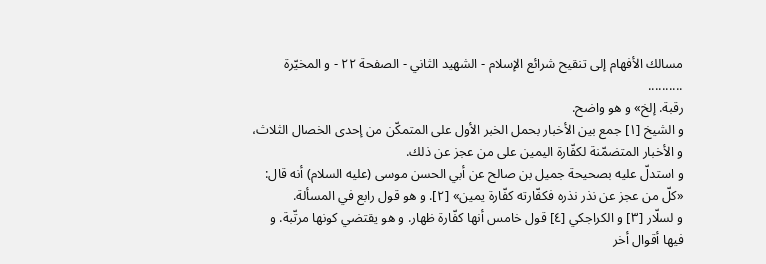مسالك الأفهام إلى تنقيح شرائع الإسلام - الشهيد الثاني - الصفحة ٢٢ - و المخيّرة
..........
رقبة. إلخ» و هو واضح.
و الشيخ [١] جمع بين الأخبار بحمل الخبر الأول على المتمكّن من إحدى الخصال الثلاث، و الأخبار المتضمّنة لكفّارة اليمين على من عجز عن ذلك.
و استدلّ عليه بصحيحة جميل بن صالح عن أبي الحسن موسى (عليه السلام) أنه قال: «كلّ من عجز عن نذر نذره فكفّارته كفّارة يمين» [٢]. و هو قول رابع في المسألة.
و لسلّار [٣] و الكراجكي [٤] قول خامس أنها كفّارة ظهار. و هو يقتضي كونها مرتّبة. و فيها أقوال أخر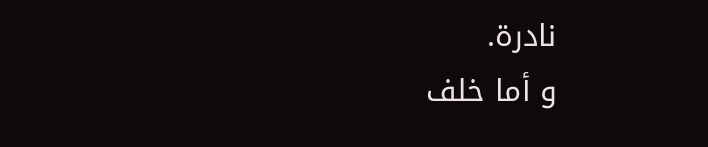نادرة.
و أما خلف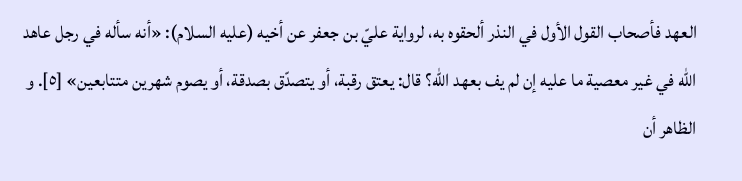العهد فأصحاب القول الأول في النذر ألحقوه به، لرواية عليّ بن جعفر عن أخيه (عليه السلام): «أنه سأله في رجل عاهد اللّه في غير معصية ما عليه إن لم يف بعهد اللّه؟ قال: يعتق رقبة، أو يتصدّق بصدقة، أو يصوم شهرين متتابعين» [٥]. و الظاهر أن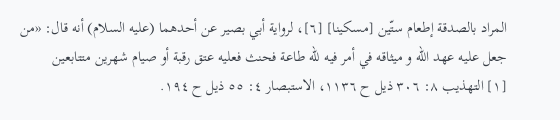المراد بالصدقة إطعام ستّين [مسكينا] [٦]، لرواية أبي بصير عن أحدهما (عليه السلام) أنه قال: «من جعل عليه عهد اللّه و ميثاقه في أمر فيه للّه طاعة فحنث فعليه عتق رقبة أو صيام شهرين متتابعين
[١] التهذيب ٨: ٣٠٦ ذيل ح ١١٣٦، الاستبصار ٤: ٥٥ ذيل ح ١٩٤.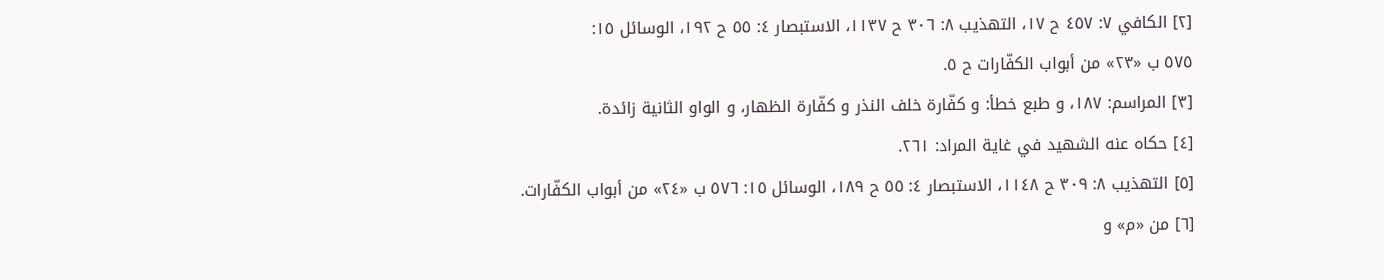[٢] الكافي ٧: ٤٥٧ ح ١٧، التهذيب ٨: ٣٠٦ ح ١١٣٧، الاستبصار ٤: ٥٥ ح ١٩٢، الوسائل ١٥:
٥٧٥ ب «٢٣» من أبواب الكفّارات ح ٥.
[٣] المراسم: ١٨٧، و طبع خطأ: و كفّارة خلف النذر و كفّارة الظهار، و الواو الثانية زائدة.
[٤] حكاه عنه الشهيد في غاية المراد: ٢٦١.
[٥] التهذيب ٨: ٣٠٩ ح ١١٤٨، الاستبصار ٤: ٥٥ ح ١٨٩، الوسائل ١٥: ٥٧٦ ب «٢٤» من أبواب الكفّارات.
[٦] من «م» و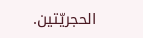الحجريّتين.